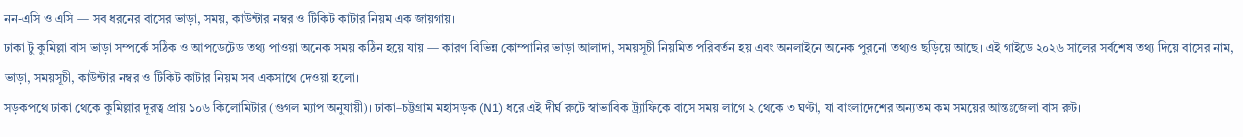নন-এসি ও এসি — সব ধরনের বাসের ভাড়া, সময়, কাউন্টার নম্বর ও টিকিট কাটার নিয়ম এক জায়গায়।
ঢাকা টু কুমিল্লা বাস ভাড়া সম্পর্কে সঠিক ও আপডেটেড তথ্য পাওয়া অনেক সময় কঠিন হয়ে যায় — কারণ বিভিন্ন কোম্পানির ভাড়া আলাদা, সময়সূচী নিয়মিত পরিবর্তন হয় এবং অনলাইনে অনেক পুরনো তথ্যও ছড়িয়ে আছে। এই গাইডে ২০২৬ সালের সর্বশেষ তথ্য দিয়ে বাসের নাম, ভাড়া, সময়সূচী, কাউন্টার নম্বর ও টিকিট কাটার নিয়ম সব একসাথে দেওয়া হলো।
সড়কপথে ঢাকা থেকে কুমিল্লার দূরত্ব প্রায় ১০৬ কিলোমিটার (গুগল ম্যাপ অনুযায়ী)। ঢাকা–চট্টগ্রাম মহাসড়ক (N1) ধরে এই দীর্ঘ রুটে স্বাভাবিক ট্র্যাফিকে বাসে সময় লাগে ২ থেকে ৩ ঘণ্টা, যা বাংলাদেশের অন্যতম কম সময়ের আন্তঃজেলা বাস রুট।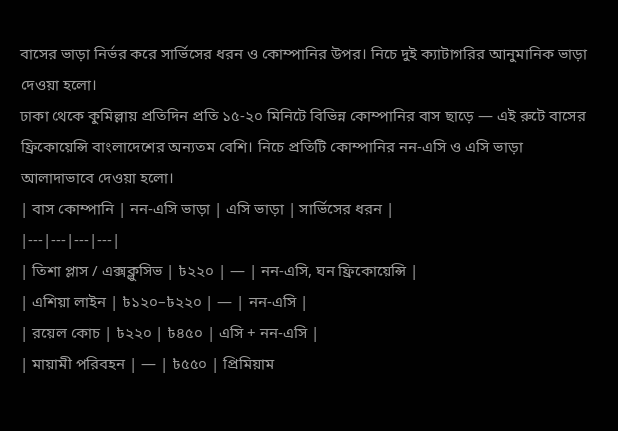বাসের ভাড়া নির্ভর করে সার্ভিসের ধরন ও কোম্পানির উপর। নিচে দুই ক্যাটাগরির আনুমানিক ভাড়া দেওয়া হলো।
ঢাকা থেকে কুমিল্লায় প্রতিদিন প্রতি ১৫-২০ মিনিটে বিভিন্ন কোম্পানির বাস ছাড়ে — এই রুটে বাসের ফ্রিকোয়েন্সি বাংলাদেশের অন্যতম বেশি। নিচে প্রতিটি কোম্পানির নন-এসি ও এসি ভাড়া আলাদাভাবে দেওয়া হলো।
| বাস কোম্পানি | নন-এসি ভাড়া | এসি ভাড়া | সার্ভিসের ধরন |
|---|---|---|---|
| তিশা প্লাস / এক্সক্লুসিভ | ৳২২০ | — | নন-এসি, ঘন ফ্রিকোয়েন্সি |
| এশিয়া লাইন | ৳১২০–৳২২০ | — | নন-এসি |
| রয়েল কোচ | ৳২২০ | ৳৪৫০ | এসি + নন-এসি |
| মায়ামী পরিবহন | — | ৳৫৫০ | প্রিমিয়াম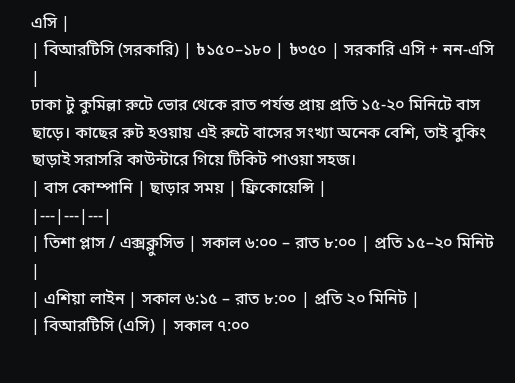এসি |
| বিআরটিসি (সরকারি) | ৳১৫০–১৮০ | ৳৩৫০ | সরকারি এসি + নন-এসি |
ঢাকা টু কুমিল্লা রুটে ভোর থেকে রাত পর্যন্ত প্রায় প্রতি ১৫-২০ মিনিটে বাস ছাড়ে। কাছের রুট হওয়ায় এই রুটে বাসের সংখ্যা অনেক বেশি, তাই বুকিং ছাড়াই সরাসরি কাউন্টারে গিয়ে টিকিট পাওয়া সহজ।
| বাস কোম্পানি | ছাড়ার সময় | ফ্রিকোয়েন্সি |
|---|---|---|
| তিশা প্লাস / এক্সক্লুসিভ | সকাল ৬:০০ – রাত ৮:০০ | প্রতি ১৫–২০ মিনিট |
| এশিয়া লাইন | সকাল ৬:১৫ – রাত ৮:০০ | প্রতি ২০ মিনিট |
| বিআরটিসি (এসি) | সকাল ৭:০০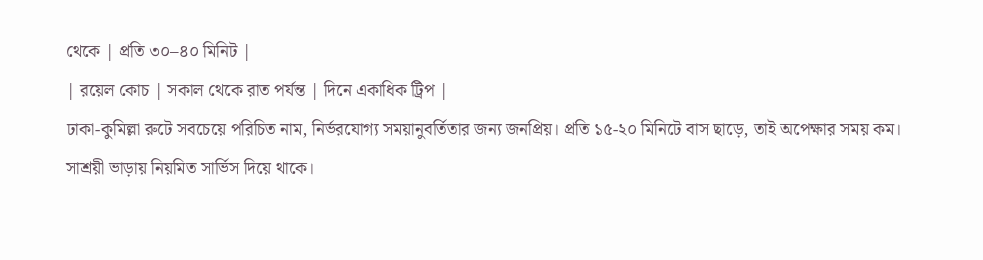থেকে | প্রতি ৩০–৪০ মিনিট |
| রয়েল কোচ | সকাল থেকে রাত পর্যন্ত | দিনে একাধিক ট্রিপ |
ঢাকা-কুমিল্লা রুটে সবচেয়ে পরিচিত নাম, নির্ভরযোগ্য সময়ানুবর্তিতার জন্য জনপ্রিয়। প্রতি ১৫-২০ মিনিটে বাস ছাড়ে, তাই অপেক্ষার সময় কম।
সাশ্রয়ী ভাড়ায় নিয়মিত সার্ভিস দিয়ে থাকে।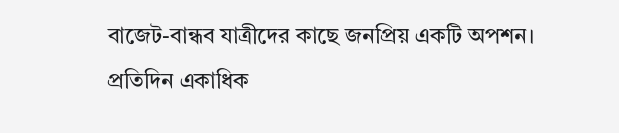বাজেট-বান্ধব যাত্রীদের কাছে জনপ্রিয় একটি অপশন।
প্রতিদিন একাধিক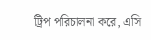ট্রিপ পরিচালনা করে, এসি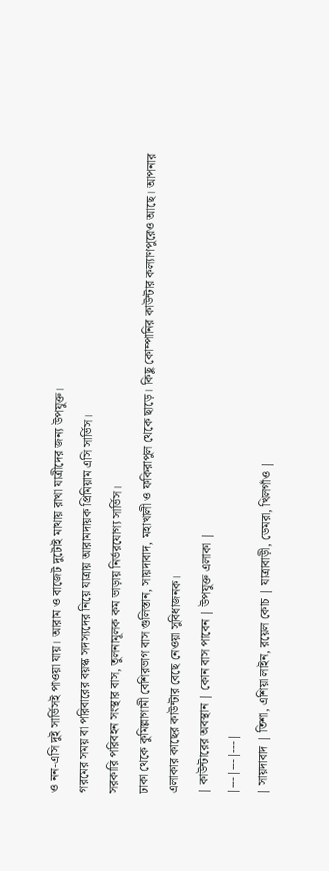ও নন-এসি দুই সার্ভিসই পাওয়া যায়। আরাম ও বাজেট দুটোই মাথায় রাখা যাত্রীদের জন্য উপযুক্ত।
গরমের সময় বা পরিবারের বয়স্ক সদস্যদের নিয়ে যাত্রায় আরামদায়ক প্রিমিয়াম এসি সার্ভিস।
সরকারি পরিবহন সংস্থার বাস, তুলনামূলক কম ভাড়ায় নির্ভরযোগ্য সার্ভিস।
ঢাকা থেকে কুমিল্লাগামী বেশিরভাগ বাস গুলিস্তান, সায়দাবাদ, মহাখালী ও ফকিরাপুল থেকে ছাড়ে। কিছু কোম্পানির কাউন্টার কল্যাণপুরেও আছে। আপনার এলাকার কাছের কাউন্টার বেছে নেওয়া সুবিধাজনক।
| কাউন্টারের অবস্থান | কোন বাস পাবেন | উপযুক্ত এলাকা |
|---|---|---|
| সায়দাবাদ | তিশা, এশিয়া লাইন, রয়েল কোচ | যাত্রাবাড়ী, ডেমরা, খিলগাঁও |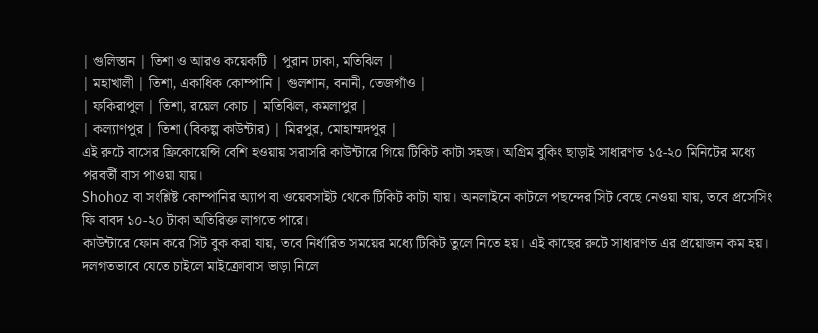| গুলিস্তান | তিশা ও আরও কয়েকটি | পুরান ঢাকা, মতিঝিল |
| মহাখালী | তিশা, একাধিক কোম্পানি | গুলশান, বনানী, তেজগাঁও |
| ফকিরাপুল | তিশা, রয়েল কোচ | মতিঝিল, কমলাপুর |
| কল্যাণপুর | তিশা (বিকল্প কাউন্টার) | মিরপুর, মোহাম্মদপুর |
এই রুটে বাসের ফ্রিকোয়েন্সি বেশি হওয়ায় সরাসরি কাউন্টারে গিয়ে টিকিট কাটা সহজ। অগ্রিম বুকিং ছাড়াই সাধারণত ১৫-২০ মিনিটের মধ্যে পরবর্তী বাস পাওয়া যায়।
Shohoz বা সংশ্লিষ্ট কোম্পানির অ্যাপ বা ওয়েবসাইট থেকে টিকিট কাটা যায়। অনলাইনে কাটলে পছন্দের সিট বেছে নেওয়া যায়, তবে প্রসেসিং ফি বাবদ ১০-২০ টাকা অতিরিক্ত লাগতে পারে।
কাউন্টারে ফোন করে সিট বুক করা যায়, তবে নির্ধারিত সময়ের মধ্যে টিকিট তুলে নিতে হয়। এই কাছের রুটে সাধারণত এর প্রয়োজন কম হয়।
দলগতভাবে যেতে চাইলে মাইক্রোবাস ভাড়া নিলে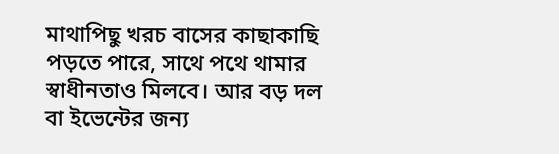মাথাপিছু খরচ বাসের কাছাকাছি পড়তে পারে, সাথে পথে থামার স্বাধীনতাও মিলবে। আর বড় দল বা ইভেন্টের জন্য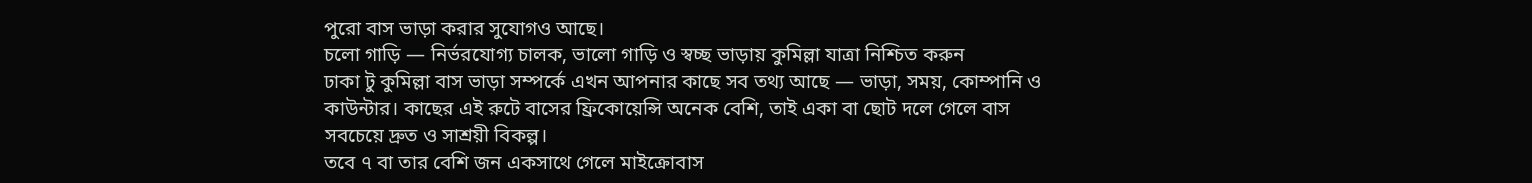পুরো বাস ভাড়া করার সুযোগও আছে।
চলো গাড়ি — নির্ভরযোগ্য চালক, ভালো গাড়ি ও স্বচ্ছ ভাড়ায় কুমিল্লা যাত্রা নিশ্চিত করুন
ঢাকা টু কুমিল্লা বাস ভাড়া সম্পর্কে এখন আপনার কাছে সব তথ্য আছে — ভাড়া, সময়, কোম্পানি ও কাউন্টার। কাছের এই রুটে বাসের ফ্রিকোয়েন্সি অনেক বেশি, তাই একা বা ছোট দলে গেলে বাস সবচেয়ে দ্রুত ও সাশ্রয়ী বিকল্প।
তবে ৭ বা তার বেশি জন একসাথে গেলে মাইক্রোবাস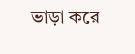ভাড়া করে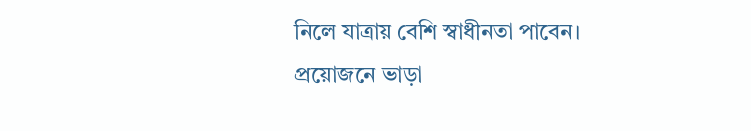নিলে যাত্রায় বেশি স্বাধীনতা পাবেন। প্রয়োজনে ভাড়া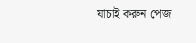যাচাই করুন পেজ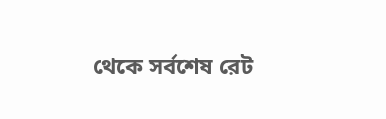থেকে সর্বশেষ রেট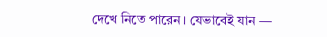দেখে নিতে পারেন। যেভাবেই যান —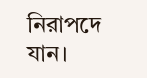নিরাপদে যান।